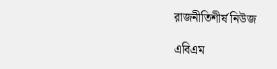রাজনীতিশীর্ষ নিউজ

এবিএম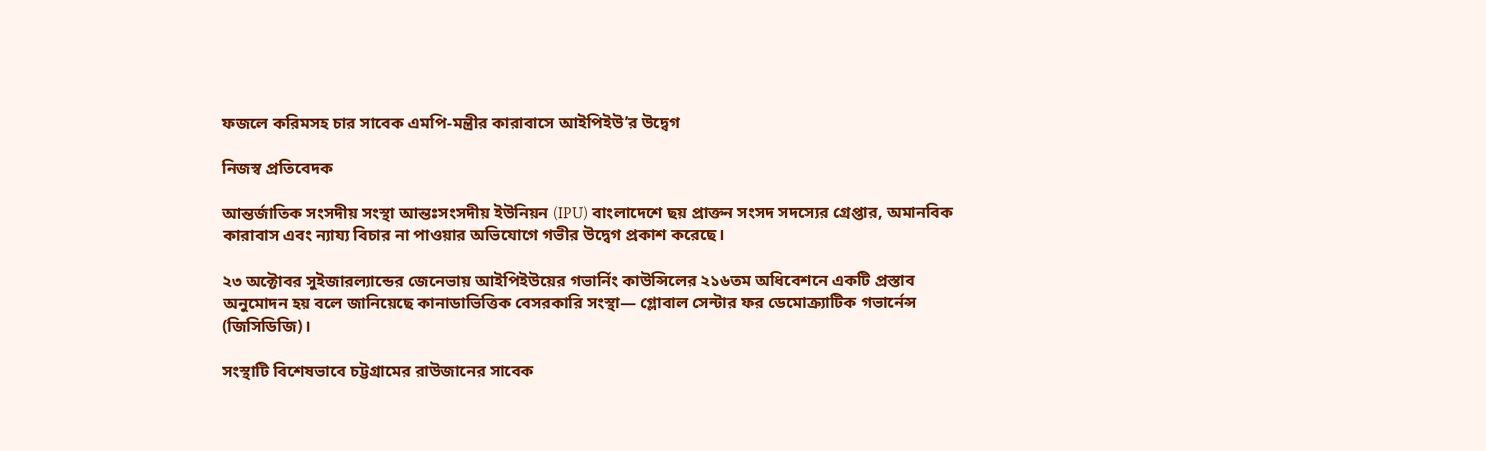ফজলে করিমসহ চার সাবেক এমপি-মন্ত্রীর কারাবাসে আইপিইউ’র উদ্বেগ

নিজস্ব প্রতিবেদক

আন্তর্জাতিক সংসদীয় সংস্থা আন্তঃসংসদীয় ইউনিয়ন (IPU) বাংলাদেশে ছয় প্রাক্তন সংসদ সদস্যের গ্রেপ্তার, অমানবিক কারাবাস এবং ন্যায্য বিচার না পাওয়ার অভিযোগে গভীর উদ্বেগ প্রকাশ করেছে।

২৩ অক্টোবর সুইজারল্যান্ডের জেনেভায় আইপিইউয়ের গভার্নিং কাউন্সিলের ২১৬তম অধিবেশনে একটি প্রস্তাব অনুমোদন হয় বলে জানিয়েছে কানাডাভিত্তিক বেসরকারি সংস্থা— গ্লোবাল সেন্টার ফর ডেমোক্র্যাটিক গভার্নেন্স (জিসিডিজি)।

সংস্থাটি বিশেষভাবে চট্টগ্রামের রাউজানের সাবেক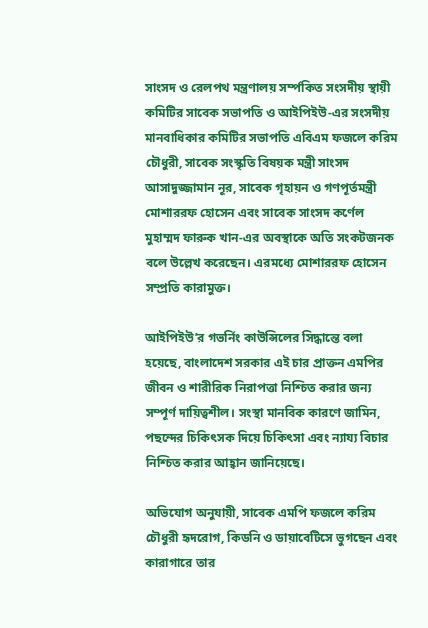সাংসদ ও রেলপথ মন্ত্রণালয় সর্ম্পকিত সংসদীয় স্থায়ী কমিটির সাবেক সভাপতি ও আইপিইউ-এর সংসদীয় মানবাধিকার কমিটির সভাপতি এবিএম ফজলে করিম চৌধুরী, সাবেক সংস্কৃতি বিষয়ক মন্ত্রী সাংসদ আসাদুজ্জামান নূর, সাবেক গৃহায়ন ও গণপূর্তমন্ত্রী মোশাররফ হোসেন এবং সাবেক সাংসদ কর্ণেল মুহাম্মদ ফারুক খান-এর অবস্থাকে অতি সংকটজনক বলে উল্লেখ করেছেন। এরমধ্যে মোশাররফ হোসেন সম্প্রতি কারামুক্ত।

আইপিইউ’র গভর্নিং কাউন্সিলের সিদ্ধান্তে বলা হয়েছে, বাংলাদেশ সরকার এই চার প্রাক্তন এমপির জীবন ও শারীরিক নিরাপত্তা নিশ্চিত করার জন্য সম্পূর্ণ দায়িত্বশীল। সংস্থা মানবিক কারণে জামিন, পছন্দের চিকিৎসক দিয়ে চিকিৎসা এবং ন্যায্য বিচার নিশ্চিত করার আহ্বান জানিয়েছে।

অভিযোগ অনুযায়ী, সাবেক এমপি ফজলে করিম চৌধুরী হৃদরোগ, কিডনি ও ডায়াবেটিসে ভুগছেন এবং কারাগারে তার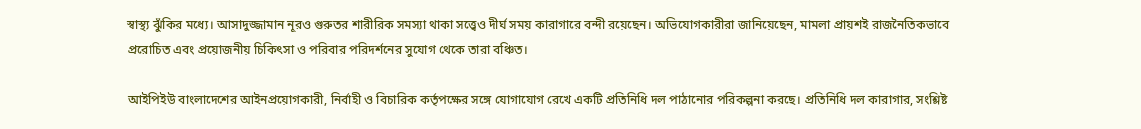স্বাস্থ্য ঝুঁকির মধ্যে। আসাদুজ্জামান নূরও গুরুতর শারীরিক সমস্যা থাকা সত্ত্বেও দীর্ঘ সময় কারাগারে বন্দী রয়েছেন। অভিযোগকারীরা জানিয়েছেন, মামলা প্রায়শই রাজনৈতিকভাবে প্ররোচিত এবং প্রয়োজনীয় চিকিৎসা ও পরিবার পরিদর্শনের সুযোগ থেকে তারা বঞ্চিত।

আইপিইউ বাংলাদেশের আইনপ্রয়োগকারী, নির্বাহী ও বিচারিক কর্তৃপক্ষের সঙ্গে যোগাযোগ রেখে একটি প্রতিনিধি দল পাঠানোর পরিকল্পনা করছে। প্রতিনিধি দল কারাগার, সংশ্লিষ্ট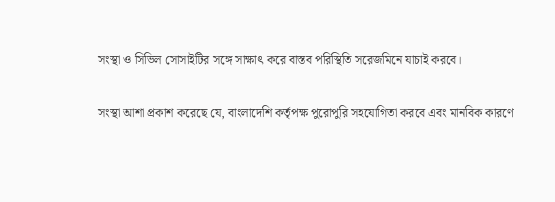সংস্থা ও সিভিল সোসাইটির সঙ্গে সাক্ষাৎ করে বাস্তব পরিস্থিতি সরেজমিনে যাচাই করবে।

সংস্থা আশা প্রকাশ করেছে যে, বাংলাদেশি কর্তৃপক্ষ পুরোপুরি সহযোগিতা করবে এবং মানবিক কারণে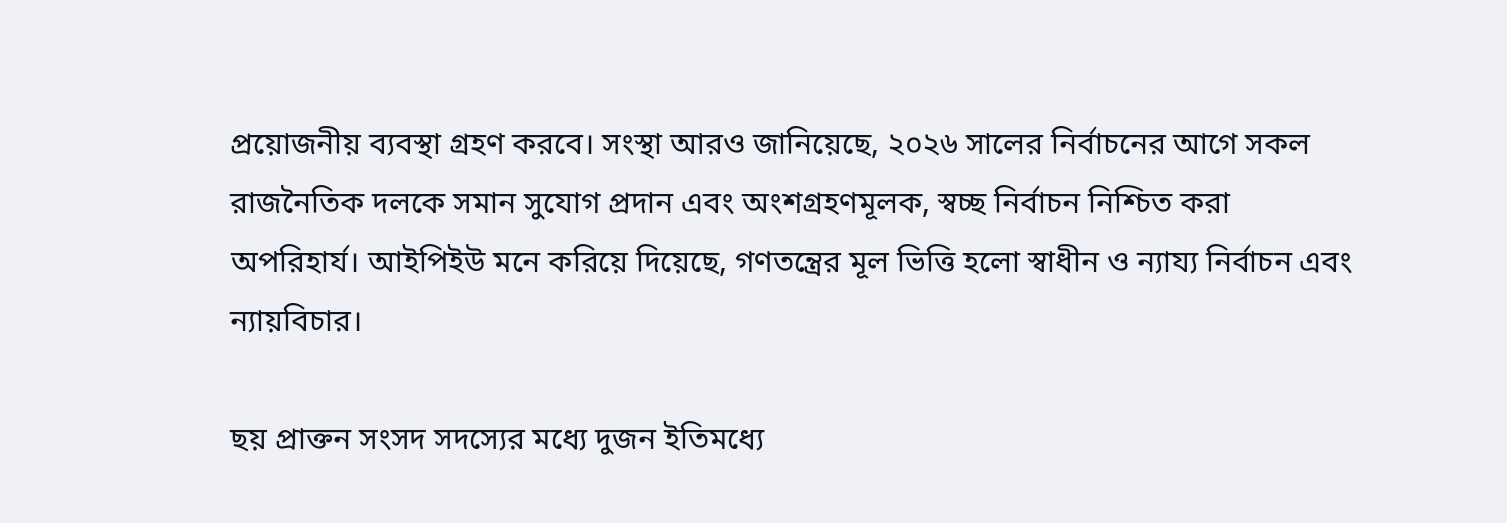প্রয়োজনীয় ব্যবস্থা গ্রহণ করবে। সংস্থা আরও জানিয়েছে, ২০২৬ সালের নির্বাচনের আগে সকল রাজনৈতিক দলকে সমান সুযোগ প্রদান এবং অংশগ্রহণমূলক, স্বচ্ছ নির্বাচন নিশ্চিত করা অপরিহার্য। আইপিইউ মনে করিয়ে দিয়েছে, গণতন্ত্রের মূল ভিত্তি হলো স্বাধীন ও ন্যায্য নির্বাচন এবং ন্যায়বিচার।

ছয় প্রাক্তন সংসদ সদস্যের মধ্যে দুজন ইতিমধ্যে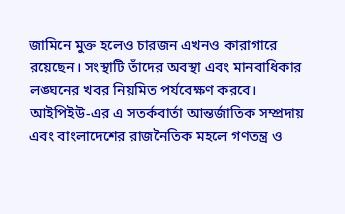জামিনে মুক্ত হলেও চারজন এখনও কারাগারে রয়েছেন। সংস্থাটি তাঁদের অবস্থা এবং মানবাধিকার লঙ্ঘনের খবর নিয়মিত পর্যবেক্ষণ করবে। আইপিইউ-এর এ সতর্কবার্তা আন্তর্জাতিক সম্প্রদায় এবং বাংলাদেশের রাজনৈতিক মহলে গণতন্ত্র ও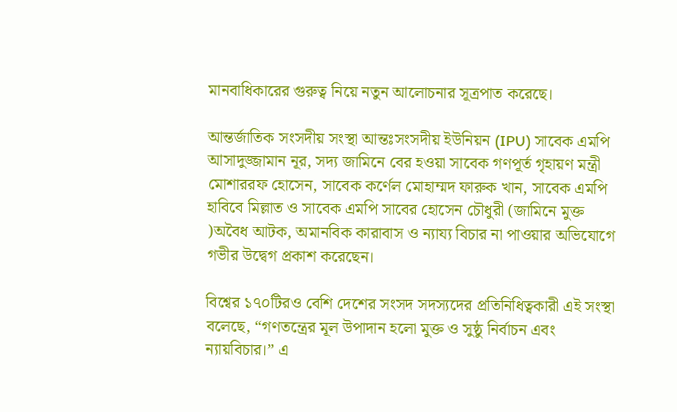মানবাধিকারের গুরুত্ব নিয়ে নতুন আলোচনার সূত্রপাত করেছে।

আন্তর্জাতিক সংসদীয় সংস্থা আন্তঃসংসদীয় ইউনিয়ন (IPU) সাবেক এমপি আসাদুজ্জামান নূর, সদ্য জামিনে বের হওয়া সাবেক গণপূর্ত গৃহায়ণ মন্ত্রী মোশাররফ হোসেন, সাবেক কর্ণেল মোহাম্মদ ফারুক খান, সাবেক এমপি হাবিবে মিল্লাত ও সাবেক এমপি সাবের হোসেন চৌধুরী (জামিনে মুক্ত )অবৈধ আটক, অমানবিক কারাবাস ও ন্যায্য বিচার না পাওয়ার অভিযোগে গভীর উদ্বেগ প্রকাশ করেছেন।

বিশ্বের ১৭০টিরও বেশি দেশের সংসদ সদস্যদের প্রতিনিধিত্বকারী এই সংস্থা বলেছে, “গণতন্ত্রের মূল উপাদান হলো মুক্ত ও সুষ্ঠু নির্বাচন এবং ন্যায়বিচার।” এ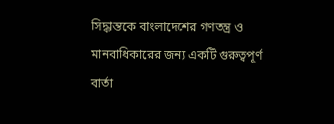সিদ্ধান্তকে বাংলাদেশের গণতন্ত্র ও মানবাধিকারের জন্য একটি গুরুত্বপূর্ণ বার্তা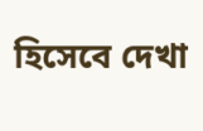হিসেবে দেখা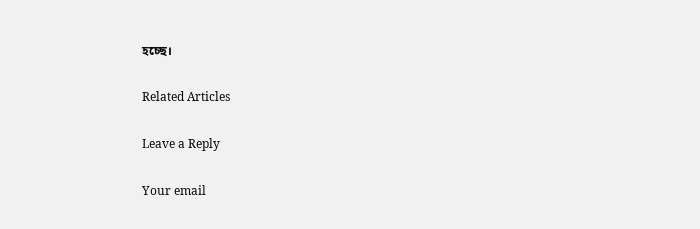হচ্ছে।

Related Articles

Leave a Reply

Your email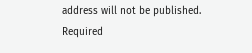address will not be published. Required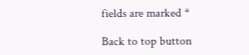fields are marked *

Back to top button